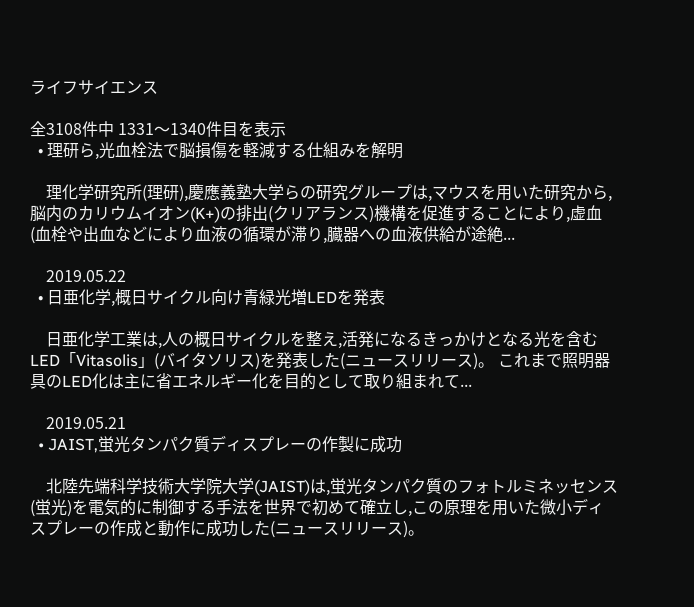ライフサイエンス

全3108件中 1331〜1340件目を表示
  • 理研ら,光血栓法で脳損傷を軽減する仕組みを解明

    理化学研究所(理研),慶應義塾大学らの研究グループは,マウスを用いた研究から,脳内のカリウムイオン(K+)の排出(クリアランス)機構を促進することにより,虚血(血栓や出血などにより血液の循環が滞り,臓器への血液供給が途絶...

    2019.05.22
  • 日亜化学,概日サイクル向け青緑光増LEDを発表

    日亜化学工業は,人の概日サイクルを整え,活発になるきっかけとなる光を含むLED「Vitasolis」(バイタソリス)を発表した(ニュースリリース)。 これまで照明器具のLED化は主に省エネルギー化を目的として取り組まれて...

    2019.05.21
  • JAIST,蛍光タンパク質ディスプレーの作製に成功

    北陸先端科学技術大学院大学(JAIST)は,蛍光タンパク質のフォトルミネッセンス(蛍光)を電気的に制御する手法を世界で初めて確立し,この原理を用いた微小ディスプレーの作成と動作に成功した(ニュースリリース)。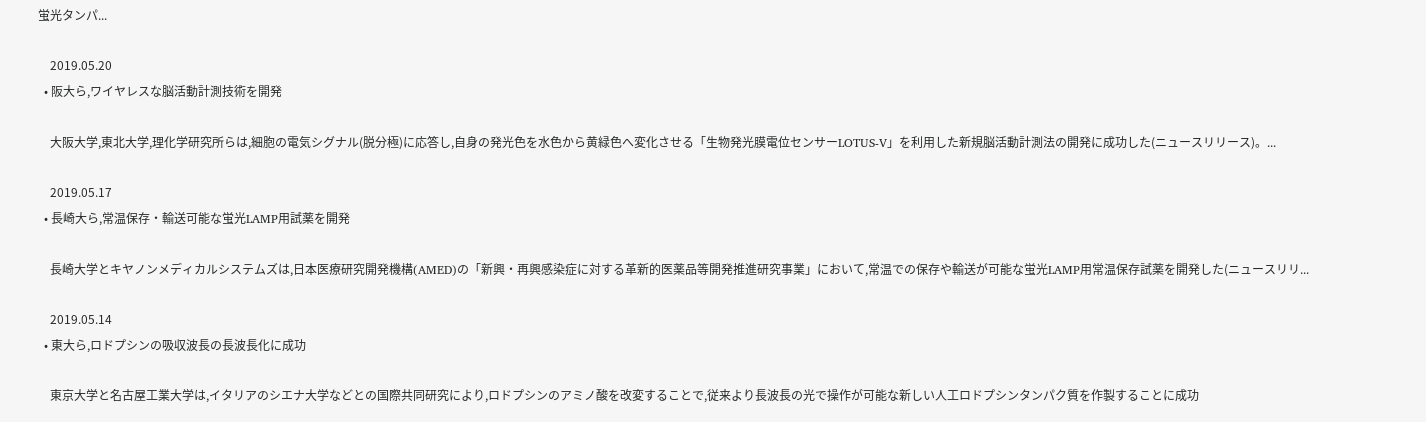蛍光タンパ...

    2019.05.20
  • 阪大ら,ワイヤレスな脳活動計測技術を開発

    大阪大学,東北大学,理化学研究所らは,細胞の電気シグナル(脱分極)に応答し,自身の発光色を水色から黄緑色へ変化させる「生物発光膜電位センサーLOTUS-V」を利用した新規脳活動計測法の開発に成功した(ニュースリリース)。...

    2019.05.17
  • 長崎大ら,常温保存・輸送可能な蛍光LAMP用試薬を開発

    長崎大学とキヤノンメディカルシステムズは,日本医療研究開発機構(AMED)の「新興・再興感染症に対する革新的医薬品等開発推進研究事業」において,常温での保存や輸送が可能な蛍光LAMP用常温保存試薬を開発した(ニュースリリ...

    2019.05.14
  • 東大ら,ロドプシンの吸収波長の長波長化に成功

    東京大学と名古屋工業大学は,イタリアのシエナ大学などとの国際共同研究により,ロドプシンのアミノ酸を改変することで,従来より長波長の光で操作が可能な新しい人工ロドプシンタンパク質を作製することに成功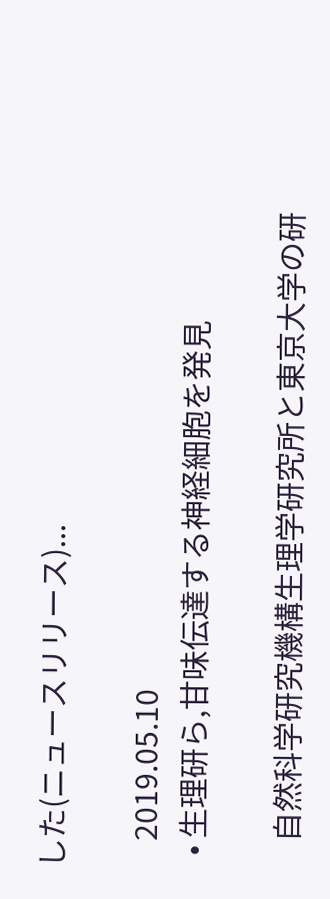した(ニュースリリース)...

    2019.05.10
  • 生理研ら,甘味伝達する神経細胞を発見

    自然科学研究機構生理学研究所と東京大学の研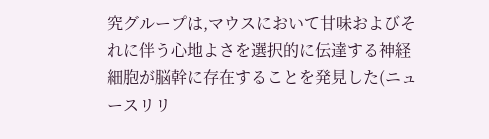究グループは,マウスにおいて甘味およびそれに伴う心地よさを選択的に伝達する神経細胞が脳幹に存在することを発見した(ニュースリリ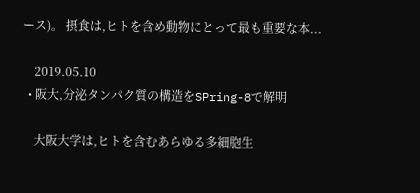ース)。 摂食は,ヒトを含め動物にとって最も重要な本...

    2019.05.10
  • 阪大,分泌タンパク質の構造をSPring-8で解明

    大阪大学は,ヒトを含むあらゆる多細胞生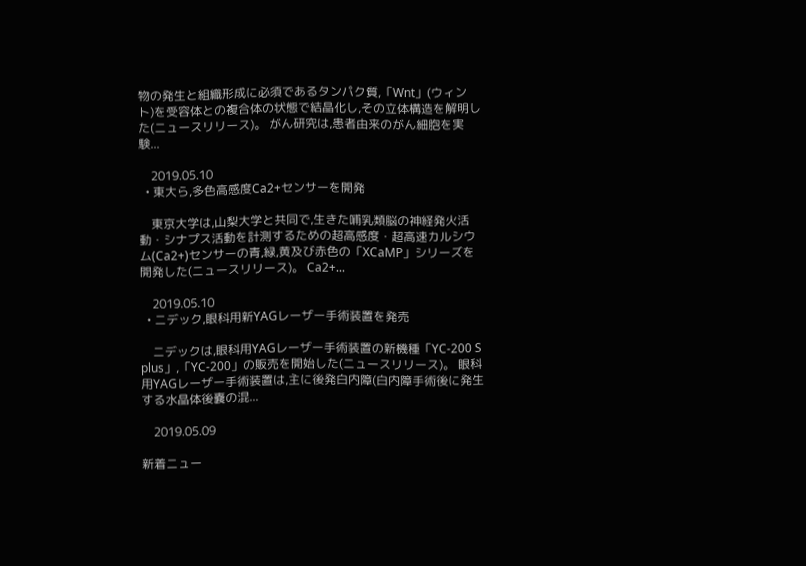物の発生と組織形成に必須であるタンパク質,「Wnt」(ウィント)を受容体との複合体の状態で結晶化し,その立体構造を解明した(ニュースリリース)。 がん研究は,患者由来のがん細胞を実験...

    2019.05.10
  • 東大ら,多色高感度Ca2+センサーを開発

    東京大学は,山梨大学と共同で,生きた哺乳類脳の神経発火活動・シナプス活動を計測するための超高感度・超高速カルシウム(Ca2+)センサーの青,緑,黄及び赤色の「XCaMP」シリーズを開発した(ニュースリリース)。 Ca2+...

    2019.05.10
  • ニデック,眼科用新YAGレーザー手術装置を発売

    ニデックは,眼科用YAGレーザー手術装置の新機種「YC-200 S plus」,「YC-200」の販売を開始した(ニュースリリース)。 眼科用YAGレーザー手術装置は,主に後発白内障(白内障手術後に発生する水晶体後嚢の混...

    2019.05.09

新着ニュー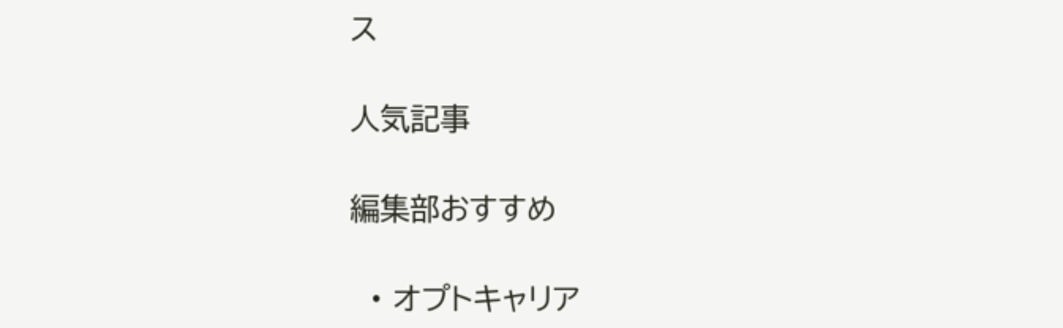ス

人気記事

編集部おすすめ

  • オプトキャリア